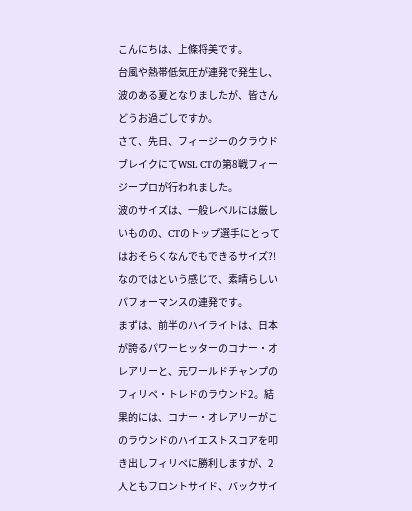こんにちは、上條将美です。
台風や熱帯低気圧が連発で発生し、波のある夏となりましたが、皆さんどうお過ごしですか。
さて、先日、フィージーのクラウドブレイクにてWSL CTの第8戦フィージープロが行われました。
波のサイズは、一般レベルには厳しいものの、CTのトップ選手にとってはおそらくなんでもできるサイズ?!なのではという感じで、素晴らしいパフォーマンスの連発です。
まずは、前半のハイライトは、日本が誇るパワーヒッターのコナー・オレアリーと、元ワールドチャンプのフィリペ・トレドのラウンド2。結果的には、コナー・オレアリーがこのラウンドのハイエストスコアを叩き出しフィリペに勝利しますが、2人ともフロントサイド、バックサイ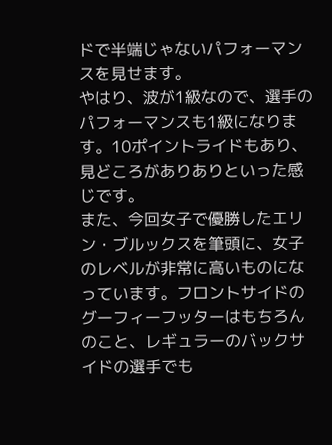ドで半端じゃないパフォーマンスを見せます。
やはり、波が1級なので、選手のパフォーマンスも1級になります。10ポイントライドもあり、見どころがありありといった感じです。
また、今回女子で優勝したエリン・ブルックスを筆頭に、女子のレベルが非常に高いものになっています。フロントサイドのグーフィーフッターはもちろんのこと、レギュラーのバックサイドの選手でも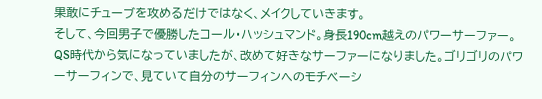果敢にチューブを攻めるだけではなく、メイクしていきます。
そして、今回男子で優勝したコール・ハッシュマンド。身長190cm越えのパワーサーファー。QS時代から気になっていましたが、改めて好きなサーファーになりました。ゴリゴリのパワーサーフィンで、見ていて自分のサーフィンへのモチベーシ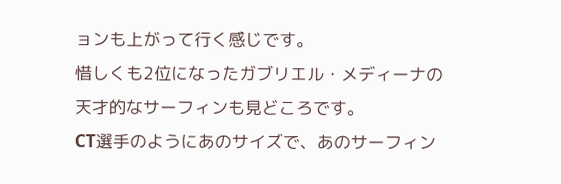ョンも上がって行く感じです。
惜しくも2位になったガブリエル・メディーナの天才的なサーフィンも見どころです。
CT選手のようにあのサイズで、あのサーフィン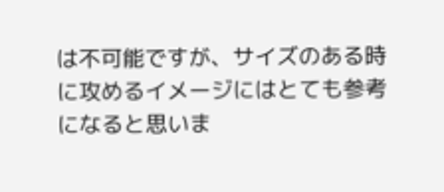は不可能ですが、サイズのある時に攻めるイメージにはとても参考になると思いま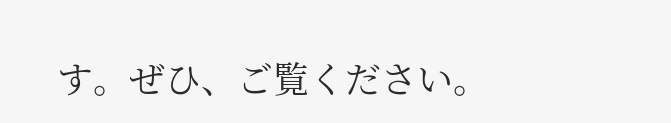す。ぜひ、ご覧ください。